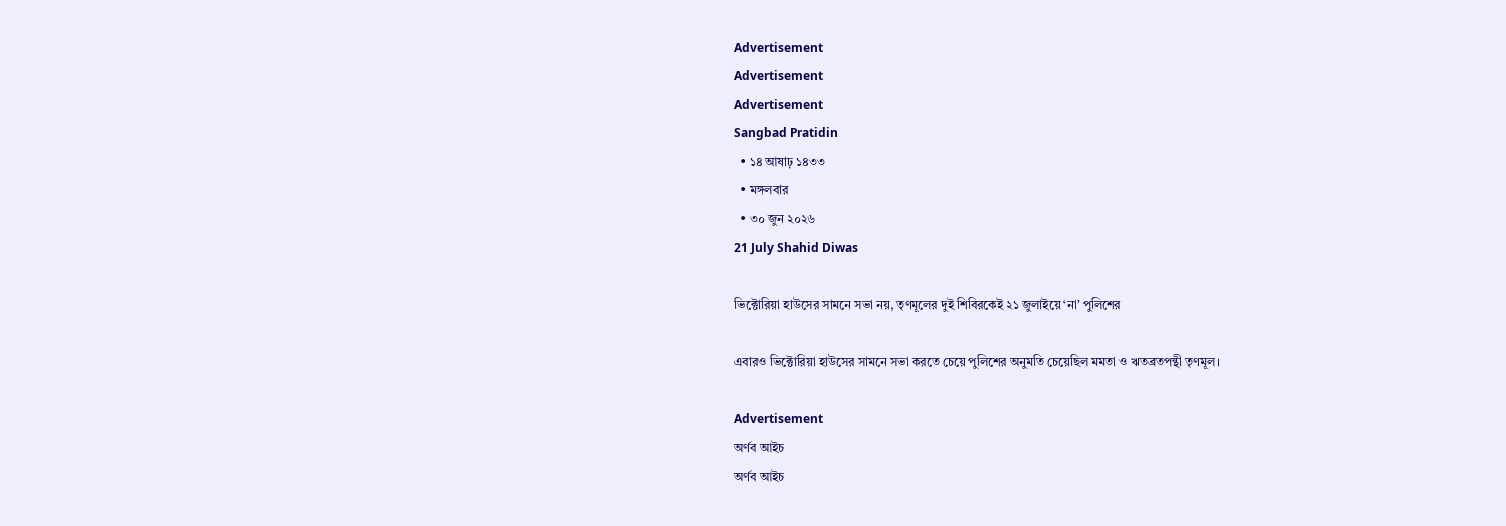Advertisement
Advertisement
Advertisement
Sangbad Pratidin
  • ১৪ আষাঢ় ১৪৩৩
  • মঙ্গলবার
  • ৩০ জুন ২০২৬
21 July Shahid Diwas

ভিক্টোরিয়া হাউসের সামনে সভা নয়, তৃণমূলের দুই শিবিরকেই ২১ জুলাইয়ে ‘না’ পুলিশের

এবারও ভিক্টোরিয়া হাউসের সামনে সভা করতে চেয়ে পুলিশের অনুমতি চেয়েছিল মমতা ও ঋতব্রতপন্থী তৃণমূল।

Advertisement
অর্ণব আইচ
অর্ণব আইচ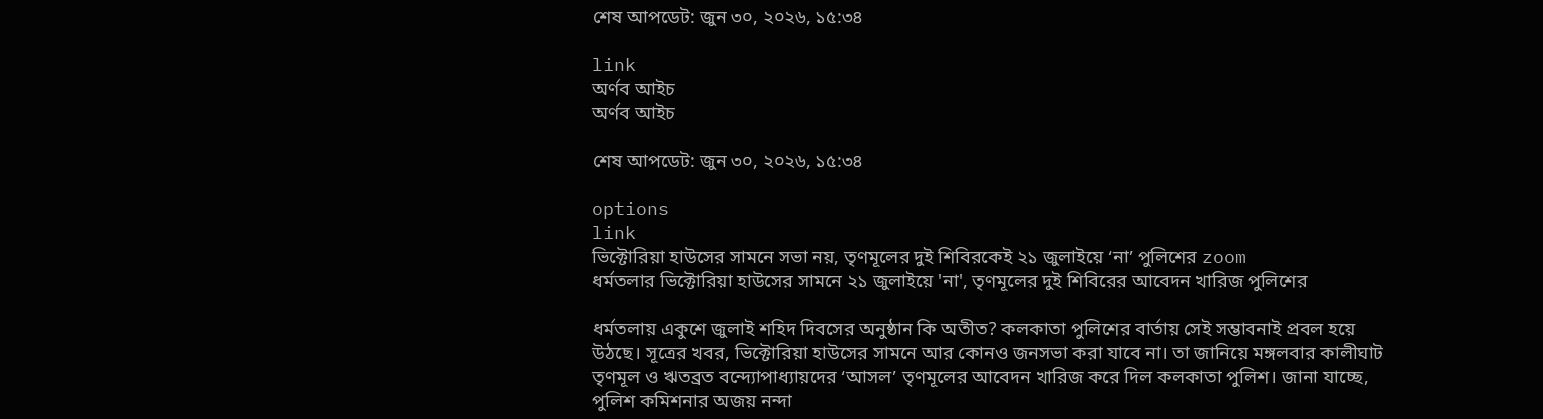শেষ আপডেট: জুন ৩০, ২০২৬, ১৫:৩৪

link
অর্ণব আইচ
অর্ণব আইচ

শেষ আপডেট: জুন ৩০, ২০২৬, ১৫:৩৪

options
link
ভিক্টোরিয়া হাউসের সামনে সভা নয়, তৃণমূলের দুই শিবিরকেই ২১ জুলাইয়ে ‘না’ পুলিশের zoom
ধর্মতলার ভিক্টোরিয়া হাউসের সামনে ২১ জুলাইয়ে 'না', তৃণমূলের দুই শিবিরের আবেদন খারিজ পুলিশের

ধর্মতলায় একুশে জুলাই শহিদ দিবসের অনুষ্ঠান কি অতীত? কলকাতা পুলিশের বার্তায় সেই সম্ভাবনাই প্রবল হয়ে উঠছে। সূত্রের খবর, ভিক্টোরিয়া হাউসের সামনে আর কোনও জনসভা করা যাবে না। তা জানিয়ে মঙ্গলবার কালীঘাট তৃণমূল ও ঋতব্রত বন্দ্যোপাধ্যায়দের ‘আসল’ তৃণমূলের আবেদন খারিজ করে দিল কলকাতা পুলিশ। জানা যাচ্ছে, পুলিশ কমিশনার অজয় নন্দা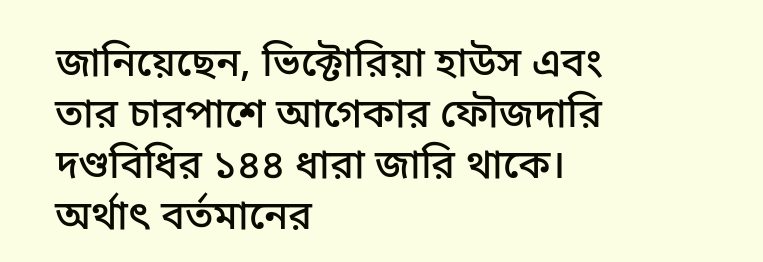জানিয়েছেন, ভিক্টোরিয়া হাউস এবং তার চারপাশে আগেকার ফৌজদারি দণ্ডবিধির ১৪৪ ধারা জারি থাকে। অর্থাৎ বর্তমানের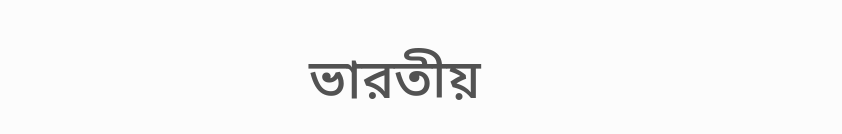ভারতীয়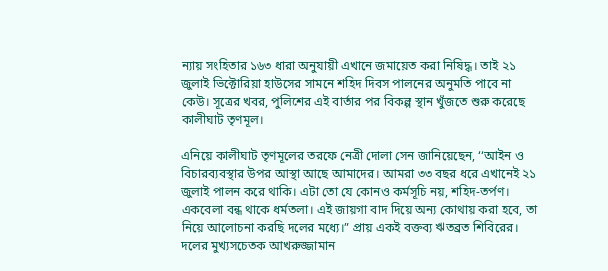ন্যায় সংহিতার ১৬৩ ধারা অনুযায়ী এখানে জমায়েত করা নিষিদ্ধ। তাই ২১ জুলাই ভিক্টোরিয়া হাউসের সামনে শহিদ দিবস পালনের অনুমতি পাবে না কেউ। সূত্রের খবর, পুলিশের এই বার্তার পর বিকল্প স্থান খুঁজতে শুরু করেছে কালীঘাট তৃণমূল।

এনিয়ে কালীঘাট তৃণমূলের তরফে নেত্রী দোলা সেন জানিয়েছেন, ‘‘আইন ও বিচারব্যবস্থার উপর আস্থা আছে আমাদের। আমরা ৩৩ বছর ধরে এখানেই ২১ জুলাই পালন করে থাকি। এটা তো যে কোনও কর্মসূচি নয়, শহিদ-তর্পণ। একবেলা বন্ধ থাকে ধর্মতলা। এই জায়গা বাদ দিয়ে অন্য কোথায় করা হবে, তা নিয়ে আলোচনা করছি দলের মধ্যে।” প্রায় একই বক্তব্য ঋতব্রত শিবিরের। দলের মুখ্যসচেতক আখরুজ্জামান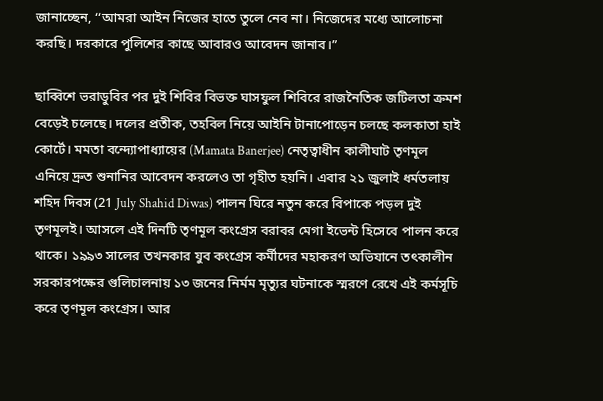জানাচ্ছেন, ‘‘আমরা আইন নিজের হাতে তুলে নেব না। নিজেদের মধ্যে আলোচনা করছি। দরকারে পুলিশের কাছে আবারও আবেদন জানাব।”

ছাব্বিশে ভরাডুবির পর দুই শিবির বিভক্ত ঘাসফুল শিবিরে রাজনৈতিক জটিলতা ক্রমশ বেড়েই চলেছে। দলের প্রতীক, তহবিল নিয়ে আইনি টানাপোড়েন চলছে কলকাতা হাই কোর্টে। মমতা বন্দ্যোপাধ্যায়ের (Mamata Banerjee) নেতৃত্বাধীন কালীঘাট তৃণমূল এনিয়ে দ্রুত শুনানির আবেদন করলেও তা গৃহীত হয়নি। এবার ২১ জুলাই ধর্মতলায় শহিদ দিবস (21 July Shahid Diwas) পালন ঘিরে নতুন করে বিপাকে পড়ল দুই তৃণমূলই। আসলে এই দিনটি তৃণমূল কংগ্রেস বরাবর মেগা ইভেন্ট হিসেবে পালন করে থাকে। ১৯৯৩ সালের তখনকার যুব কংগ্রেস কর্মীদের মহাকরণ অভিযানে তৎকালীন সরকারপক্ষের গুলিচালনায় ১৩ জনের নির্মম মৃত্যুর ঘটনাকে স্মরণে রেখে এই কর্মসূচি করে তৃণমূল কংগ্রেস। আর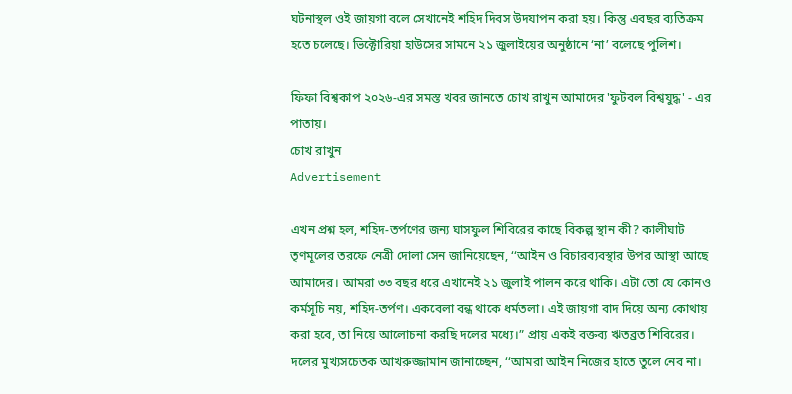ঘটনাস্থল ওই জায়গা বলে সেখানেই শহিদ দিবস উদযাপন করা হয়। কিন্তু এবছর ব্যতিক্রম হতে চলেছে। ভিক্টোরিয়া হাউসের সামনে ২১ জুলাইয়ের অনুষ্ঠানে ‘না’ বলেছে পুলিশ।

ফিফা বিশ্বকাপ ২০২৬-এর সমস্ত খবর জানতে চোখ রাখুন আমাদের 'ফুটবল বিশ্বযুদ্ধ' - এর পাতায়।
চোখ রাখুন
Advertisement

এখন প্রশ্ন হল, শহিদ-তর্পণের জন্য ঘাসফুল শিবিরের কাছে বিকল্প স্থান কী? কালীঘাট তৃণমূলের তরফে নেত্রী দোলা সেন জানিয়েছেন, ‘‘আইন ও বিচারব্যবস্থার উপর আস্থা আছে আমাদের। আমরা ৩৩ বছর ধরে এখানেই ২১ জুলাই পালন করে থাকি। এটা তো যে কোনও কর্মসূচি নয়, শহিদ-তর্পণ। একবেলা বন্ধ থাকে ধর্মতলা। এই জায়গা বাদ দিয়ে অন্য কোথায় করা হবে, তা নিয়ে আলোচনা করছি দলের মধ্যে।” প্রায় একই বক্তব্য ঋতব্রত শিবিরের। দলের মুখ্যসচেতক আখরুজ্জামান জানাচ্ছেন, ‘‘আমরা আইন নিজের হাতে তুলে নেব না।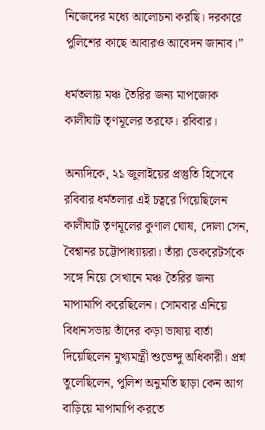নিজেদের মধ্যে আলোচনা করছি। দরকারে পুলিশের কাছে আবারও আবেদন জানাব।”

ধর্মতলায় মঞ্চ তৈরির জন্য মাপজোক কালীঘাট তৃণমূলের তরফে। রবিবার।

অন্যদিকে, ২১ জুলাইয়ের প্রস্তুতি হিসেবে রবিবার ধর্মতলার এই চত্বরে গিয়েছিলেন কালীঘাট তৃণমূলের কুণাল ঘোষ, দোলা সেন, বৈশ্বানর চট্টোপাধ্যায়রা। তাঁরা ডেকরেটর্সকে সঙ্গে নিয়ে সেখানে মঞ্চ তৈরির জন্য মাপামাপি করেছিলেন। সোমবার এনিয়ে বিধানসভায় তাঁদের কড়া ভাষায় বার্তা দিয়েছিলেন মুখ্যমন্ত্রী শুভেন্দু অধিকারী। প্রশ্ন তুলেছিলেন, পুলিশ অনুমতি ছাড়া কেন আগ বাড়িয়ে মাপামাপি করতে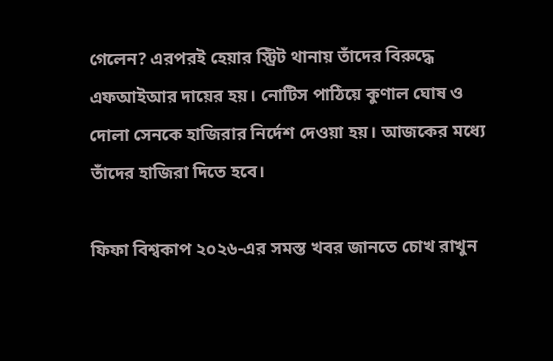গেলেন? এরপরই হেয়ার স্ট্রিট থানায় তাঁদের বিরুদ্ধে এফআইআর দায়ের হয়। নোটিস পাঠিয়ে কুণাল ঘোষ ও দোলা সেনকে হাজিরার নির্দেশ দেওয়া হয়। আজকের মধ্যে তাঁদের হাজিরা দিতে হবে।

ফিফা বিশ্বকাপ ২০২৬-এর সমস্ত খবর জানতে চোখ রাখুন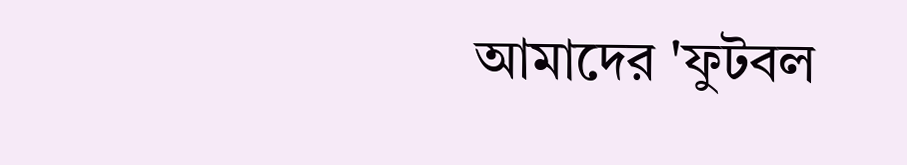আমাদের 'ফুটবল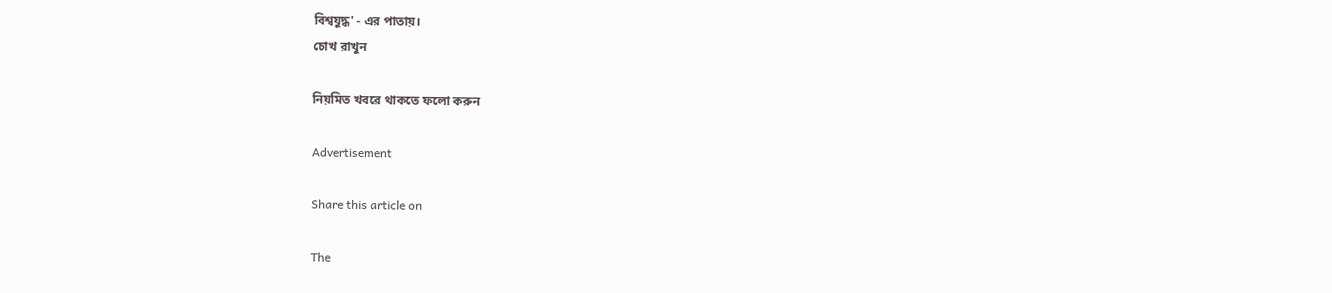বিশ্বযুদ্ধ' - এর পাতায়।
চোখ রাখুন

নিয়মিত খবরে থাকতে ফলো করুন

Advertisement

Share this article on

The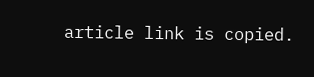article link is copied.